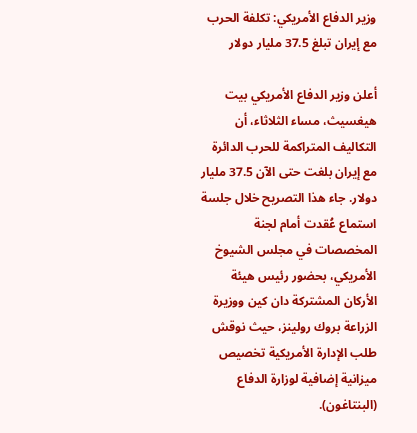وزير الدفاع الأمريكي: تكلفة الحرب مع إيران تبلغ 37.5 مليار دولار

أعلن وزير الدفاع الأمريكي بيت هيغسيث، مساء الثلاثاء، أن التكاليف المتراكمة للحرب الدائرة مع إيران بلغت حتى الآن 37.5 مليار دولار. جاء هذا التصريح خلال جلسة استماع عُقدت أمام لجنة المخصصات في مجلس الشيوخ الأمريكي، بحضور رئيس هيئة الأركان المشتركة دان كين ووزيرة الزراعة بروك رولينز، حيث نوقش طلب الإدارة الأمريكية تخصيص ميزانية إضافية لوزارة الدفاع (البنتاغون).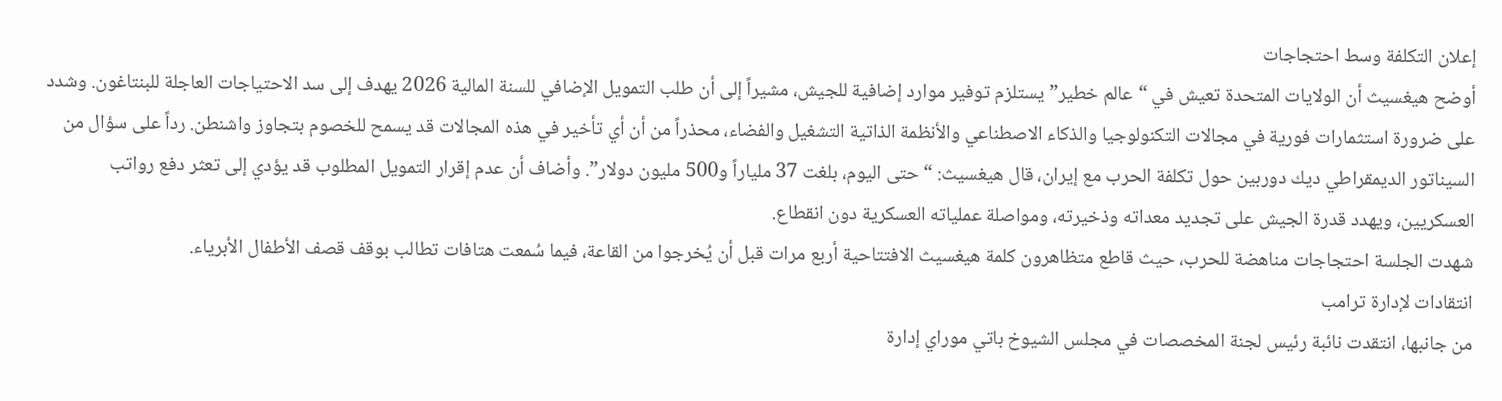إعلان التكلفة وسط احتجاجات
أوضح هيغسيث أن الولايات المتحدة تعيش في “عالم خطير” يستلزم توفير موارد إضافية للجيش، مشيراً إلى أن طلب التمويل الإضافي للسنة المالية 2026 يهدف إلى سد الاحتياجات العاجلة للبنتاغون. وشدد على ضرورة استثمارات فورية في مجالات التكنولوجيا والذكاء الاصطناعي والأنظمة الذاتية التشغيل والفضاء، محذراً من أن أي تأخير في هذه المجالات قد يسمح للخصوم بتجاوز واشنطن. رداً على سؤال من السيناتور الديمقراطي ديك دوربين حول تكلفة الحرب مع إيران، قال هيغسيث: “حتى اليوم، بلغت 37 ملياراً و500 مليون دولار”. وأضاف أن عدم إقرار التمويل المطلوب قد يؤدي إلى تعثر دفع رواتب العسكريين، ويهدد قدرة الجيش على تجديد معداته وذخيرته، ومواصلة عملياته العسكرية دون انقطاع.
شهدت الجلسة احتجاجات مناهضة للحرب، حيث قاطع متظاهرون كلمة هيغسيث الافتتاحية أربع مرات قبل أن يُخرجوا من القاعة، فيما سُمعت هتافات تطالب بوقف قصف الأطفال الأبرياء.
انتقادات لإدارة ترامب
من جانبها، انتقدت نائبة رئيس لجنة المخصصات في مجلس الشيوخ باتي موراي إدارة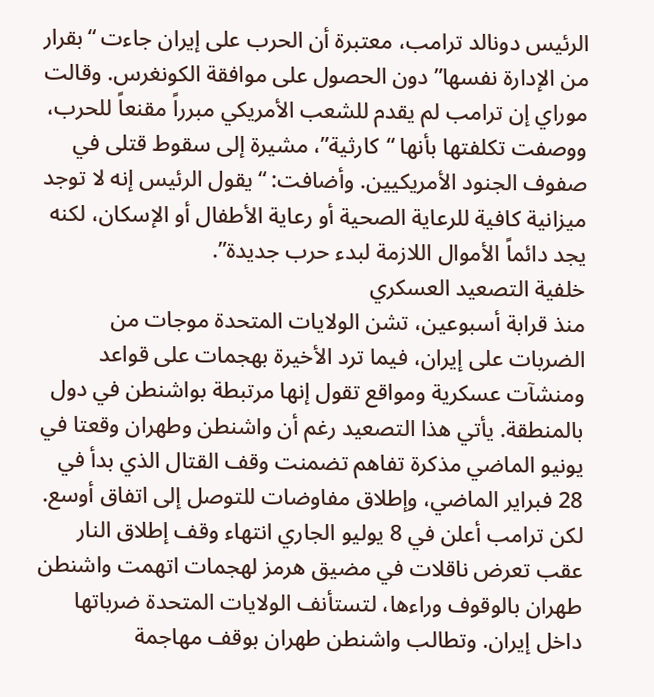الرئيس دونالد ترامب، معتبرة أن الحرب على إيران جاءت “بقرار من الإدارة نفسها” دون الحصول على موافقة الكونغرس. وقالت موراي إن ترامب لم يقدم للشعب الأمريكي مبرراً مقنعاً للحرب، ووصفت تكلفتها بأنها “كارثية”، مشيرة إلى سقوط قتلى في صفوف الجنود الأمريكيين. وأضافت: “يقول الرئيس إنه لا توجد ميزانية كافية للرعاية الصحية أو رعاية الأطفال أو الإسكان، لكنه يجد دائماً الأموال اللازمة لبدء حرب جديدة”.
خلفية التصعيد العسكري
منذ قرابة أسبوعين، تشن الولايات المتحدة موجات من الضربات على إيران، فيما ترد الأخيرة بهجمات على قواعد ومنشآت عسكرية ومواقع تقول إنها مرتبطة بواشنطن في دول بالمنطقة. يأتي هذا التصعيد رغم أن واشنطن وطهران وقعتا في يونيو الماضي مذكرة تفاهم تضمنت وقف القتال الذي بدأ في 28 فبراير الماضي، وإطلاق مفاوضات للتوصل إلى اتفاق أوسع. لكن ترامب أعلن في 8 يوليو الجاري انتهاء وقف إطلاق النار عقب تعرض ناقلات في مضيق هرمز لهجمات اتهمت واشنطن طهران بالوقوف وراءها، لتستأنف الولايات المتحدة ضرباتها داخل إيران. وتطالب واشنطن طهران بوقف مهاجمة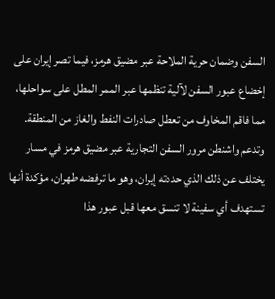السفن وضمان حرية الملاحة عبر مضيق هرمز، فيما تصر إيران على إخضاع عبور السفن لآلية تنظمها عبر الممر المطل على سواحلها، مما فاقم المخاوف من تعطل صادرات النفط والغاز من المنطقة. وتدعم واشنطن مرور السفن التجارية عبر مضيق هرمز في مسار يختلف عن ذلك الذي حددته إيران، وهو ما ترفضه طهران، مؤكدة أنها تستهدف أي سفينة لا تنسق معها قبل عبور هذا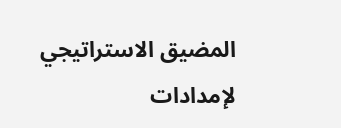المضيق الاستراتيجي لإمدادات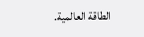الطاقة العالمية.